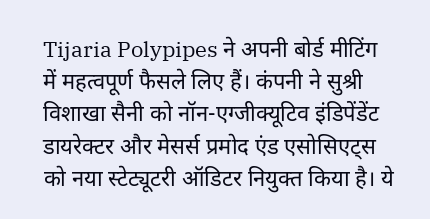Tijaria Polypipes ने अपनी बोर्ड मीटिंग में महत्वपूर्ण फैसले लिए हैं। कंपनी ने सुश्री विशाखा सैनी को नॉन-एग्जीक्यूटिव इंडिपेंडेंट डायरेक्टर और मेसर्स प्रमोद एंड एसोसिएट्स को नया स्टेट्यूटरी ऑडिटर नियुक्त किया है। ये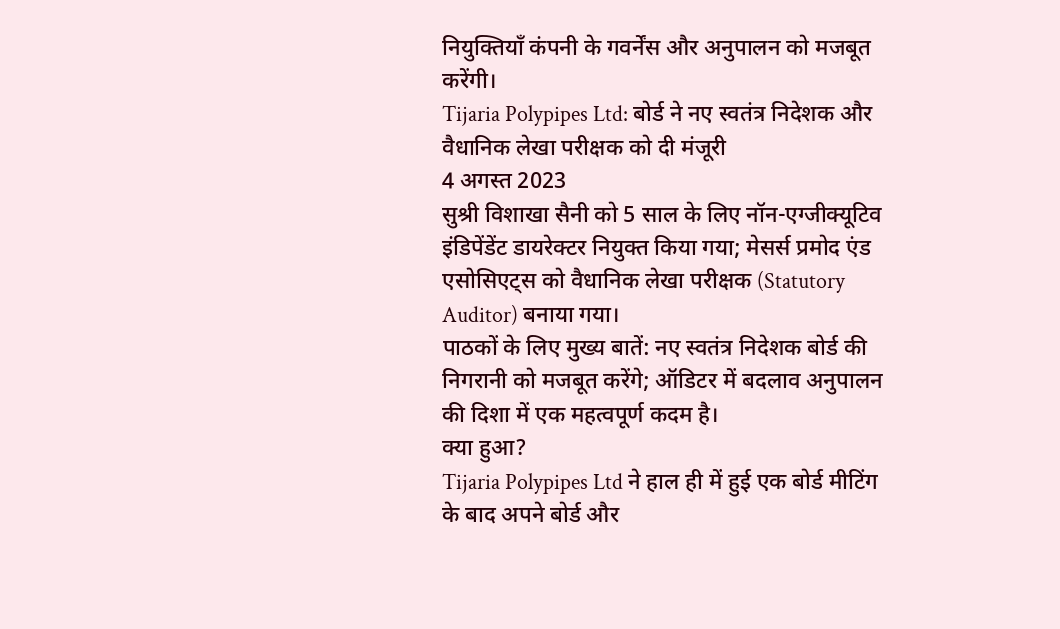नियुक्तियाँ कंपनी के गवर्नेंस और अनुपालन को मजबूत करेंगी।
Tijaria Polypipes Ltd: बोर्ड ने नए स्वतंत्र निदेशक और वैधानिक लेखा परीक्षक को दी मंजूरी
4 अगस्त 2023
सुश्री विशाखा सैनी को 5 साल के लिए नॉन-एग्जीक्यूटिव इंडिपेंडेंट डायरेक्टर नियुक्त किया गया; मेसर्स प्रमोद एंड एसोसिएट्स को वैधानिक लेखा परीक्षक (Statutory Auditor) बनाया गया।
पाठकों के लिए मुख्य बातें: नए स्वतंत्र निदेशक बोर्ड की निगरानी को मजबूत करेंगे; ऑडिटर में बदलाव अनुपालन की दिशा में एक महत्वपूर्ण कदम है।
क्या हुआ?
Tijaria Polypipes Ltd ने हाल ही में हुई एक बोर्ड मीटिंग के बाद अपने बोर्ड और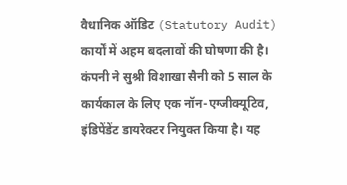वैधानिक ऑडिट (Statutory Audit) कार्यों में अहम बदलावों की घोषणा की है। कंपनी ने सुश्री विशाखा सैनी को 5 साल के कार्यकाल के लिए एक नॉन-एग्जीक्यूटिव, इंडिपेंडेंट डायरेक्टर नियुक्त किया है। यह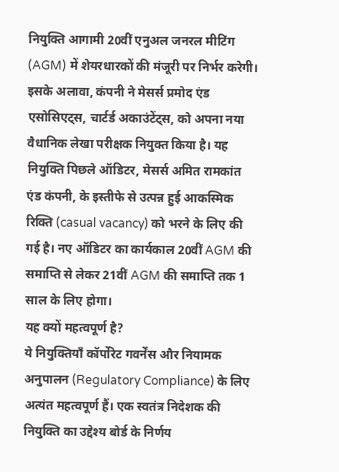नियुक्ति आगामी 20वीं एनुअल जनरल मीटिंग (AGM) में शेयरधारकों की मंजूरी पर निर्भर करेगी।
इसके अलावा, कंपनी ने मेसर्स प्रमोद एंड एसोसिएट्स, चार्टर्ड अकाउंटेंट्स, को अपना नया वैधानिक लेखा परीक्षक नियुक्त किया है। यह नियुक्ति पिछले ऑडिटर, मेसर्स अमित रामकांत एंड कंपनी, के इस्तीफे से उत्पन्न हुई आकस्मिक रिक्ति (casual vacancy) को भरने के लिए की गई है। नए ऑडिटर का कार्यकाल 20वीं AGM की समाप्ति से लेकर 21वीं AGM की समाप्ति तक 1 साल के लिए होगा।
यह क्यों महत्वपूर्ण है?
ये नियुक्तियाँ कॉर्पोरेट गवर्नेंस और नियामक अनुपालन (Regulatory Compliance) के लिए अत्यंत महत्वपूर्ण हैं। एक स्वतंत्र निदेशक की नियुक्ति का उद्देश्य बोर्ड के निर्णय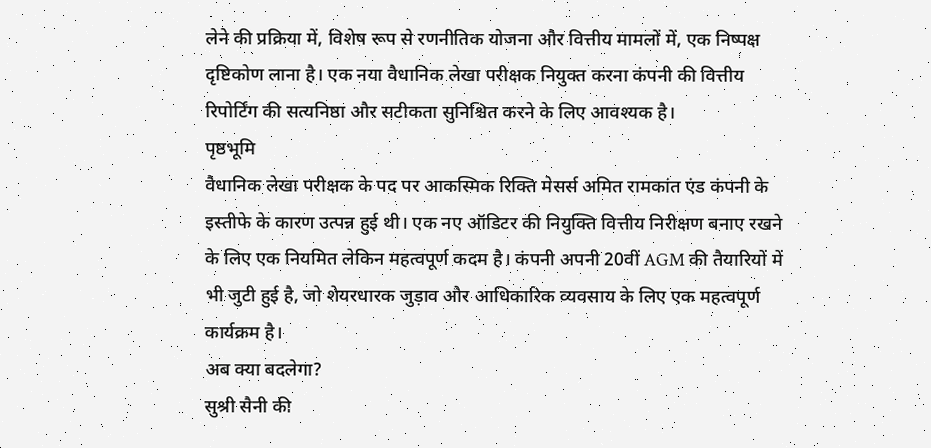लेने की प्रक्रिया में, विशेष रूप से रणनीतिक योजना और वित्तीय मामलों में, एक निष्पक्ष दृष्टिकोण लाना है। एक नया वैधानिक लेखा परीक्षक नियुक्त करना कंपनी की वित्तीय रिपोर्टिंग की सत्यनिष्ठा और सटीकता सुनिश्चित करने के लिए आवश्यक है।
पृष्ठभूमि
वैधानिक लेखा परीक्षक के पद पर आकस्मिक रिक्ति मेसर्स अमित रामकांत एंड कंपनी के इस्तीफे के कारण उत्पन्न हुई थी। एक नए ऑडिटर की नियुक्ति वित्तीय निरीक्षण बनाए रखने के लिए एक नियमित लेकिन महत्वपूर्ण कदम है। कंपनी अपनी 20वीं AGM की तैयारियों में भी जुटी हुई है, जो शेयरधारक जुड़ाव और आधिकारिक व्यवसाय के लिए एक महत्वपूर्ण कार्यक्रम है।
अब क्या बदलेगा?
सुश्री सैनी की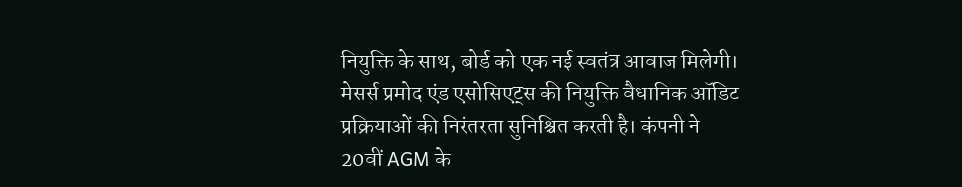नियुक्ति के साथ, बोर्ड को एक नई स्वतंत्र आवाज मिलेगी। मेसर्स प्रमोद एंड एसोसिएट्स की नियुक्ति वैधानिक ऑडिट प्रक्रियाओं की निरंतरता सुनिश्चित करती है। कंपनी ने 20वीं AGM के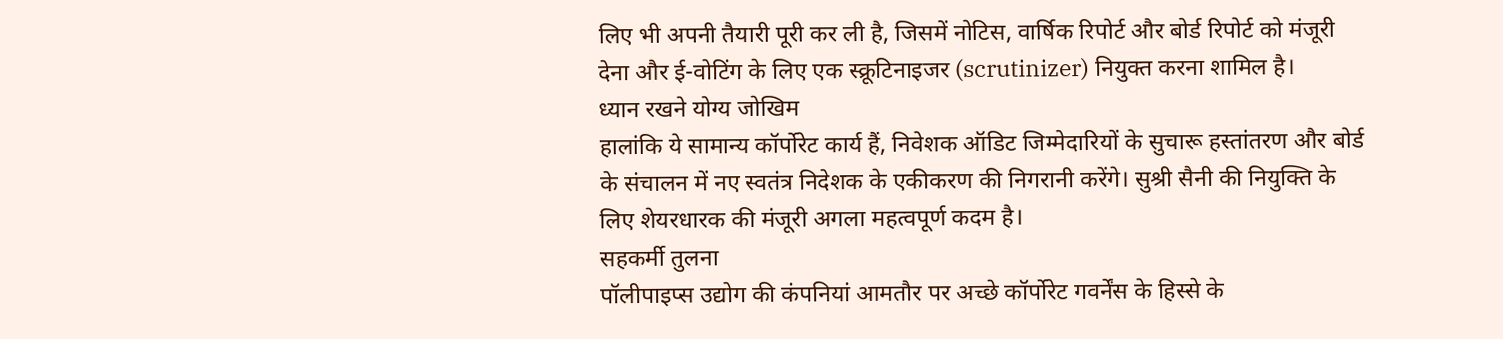लिए भी अपनी तैयारी पूरी कर ली है, जिसमें नोटिस, वार्षिक रिपोर्ट और बोर्ड रिपोर्ट को मंजूरी देना और ई-वोटिंग के लिए एक स्क्रूटिनाइजर (scrutinizer) नियुक्त करना शामिल है।
ध्यान रखने योग्य जोखिम
हालांकि ये सामान्य कॉर्पोरेट कार्य हैं, निवेशक ऑडिट जिम्मेदारियों के सुचारू हस्तांतरण और बोर्ड के संचालन में नए स्वतंत्र निदेशक के एकीकरण की निगरानी करेंगे। सुश्री सैनी की नियुक्ति के लिए शेयरधारक की मंजूरी अगला महत्वपूर्ण कदम है।
सहकर्मी तुलना
पॉलीपाइप्स उद्योग की कंपनियां आमतौर पर अच्छे कॉर्पोरेट गवर्नेंस के हिस्से के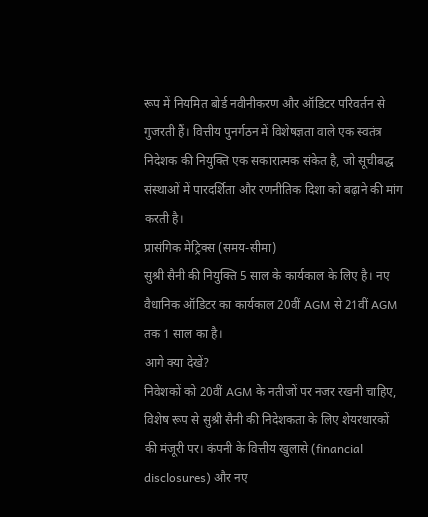रूप में नियमित बोर्ड नवीनीकरण और ऑडिटर परिवर्तन से गुजरती हैं। वित्तीय पुनर्गठन में विशेषज्ञता वाले एक स्वतंत्र निदेशक की नियुक्ति एक सकारात्मक संकेत है, जो सूचीबद्ध संस्थाओं में पारदर्शिता और रणनीतिक दिशा को बढ़ाने की मांग करती है।
प्रासंगिक मेट्रिक्स (समय-सीमा)
सुश्री सैनी की नियुक्ति 5 साल के कार्यकाल के लिए है। नए वैधानिक ऑडिटर का कार्यकाल 20वीं AGM से 21वीं AGM तक 1 साल का है।
आगे क्या देखें?
निवेशकों को 20वीं AGM के नतीजों पर नजर रखनी चाहिए, विशेष रूप से सुश्री सैनी की निदेशकता के लिए शेयरधारकों की मंजूरी पर। कंपनी के वित्तीय खुलासे (financial disclosures) और नए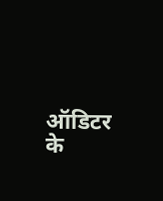ऑडिटर के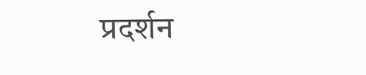प्रदर्शन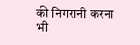की निगरानी करना भी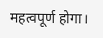महत्वपूर्ण होगा।